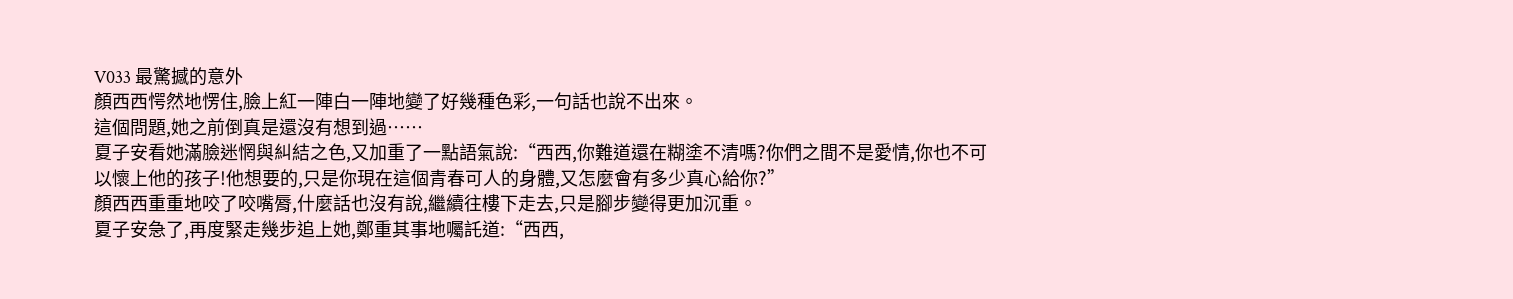V033 最驚撼的意外
顏西西愕然地愣住,臉上紅一陣白一陣地變了好幾種色彩,一句話也說不出來。
這個問題,她之前倒真是還沒有想到過……
夏子安看她滿臉迷惘與糾結之色,又加重了一點語氣說:“西西,你難道還在糊塗不清嗎?你們之間不是愛情,你也不可以懷上他的孩子!他想要的,只是你現在這個青春可人的身體,又怎麼會有多少真心給你?”
顏西西重重地咬了咬嘴脣,什麼話也沒有說,繼續往樓下走去,只是腳步變得更加沉重。
夏子安急了,再度緊走幾步追上她,鄭重其事地囑託道:“西西,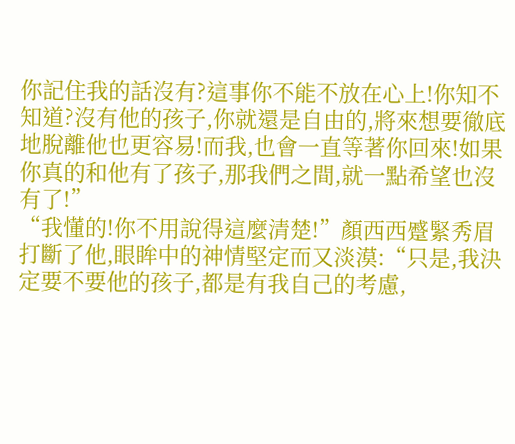你記住我的話沒有?這事你不能不放在心上!你知不知道?沒有他的孩子,你就還是自由的,將來想要徹底地脫離他也更容易!而我,也會一直等著你回來!如果你真的和他有了孩子,那我們之間,就一點希望也沒有了!”
“我懂的!你不用說得這麼清楚!”顏西西蹙緊秀眉打斷了他,眼眸中的神情堅定而又淡漠:“只是,我決定要不要他的孩子,都是有我自己的考慮,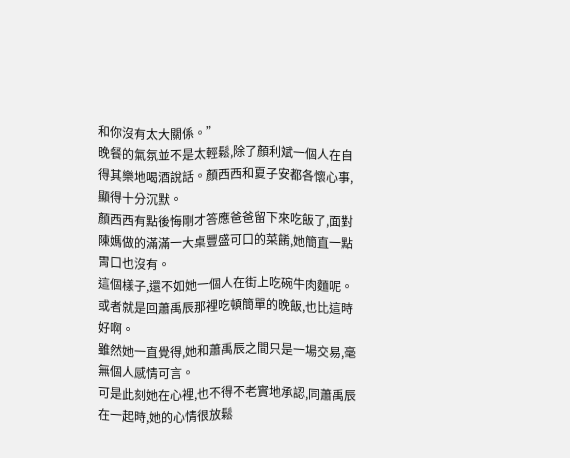和你沒有太大關係。”
晚餐的氣氛並不是太輕鬆,除了顏利斌一個人在自得其樂地喝酒說話。顏西西和夏子安都各懷心事,顯得十分沉默。
顏西西有點後悔剛才答應爸爸留下來吃飯了,面對陳媽做的滿滿一大桌豐盛可口的菜餚,她簡直一點胃口也沒有。
這個樣子,還不如她一個人在街上吃碗牛肉麵呢。或者就是回蕭禹辰那裡吃頓簡單的晚飯,也比這時好啊。
雖然她一直覺得,她和蕭禹辰之間只是一場交易,毫無個人感情可言。
可是此刻她在心裡,也不得不老實地承認,同蕭禹辰在一起時,她的心情很放鬆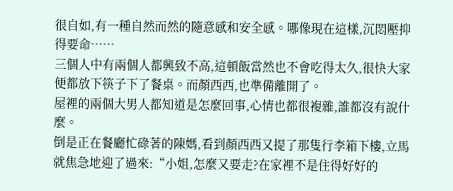很自如,有一種自然而然的隨意感和安全感。哪像現在這樣,沉悶壓抑得要命……
三個人中有兩個人都興致不高,這頓飯當然也不會吃得太久,很快大家便都放下筷子下了餐桌。而顏西西,也準備離開了。
屋裡的兩個大男人都知道是怎麼回事,心情也都很複雜,誰都沒有說什麼。
倒是正在餐廳忙碌著的陳媽,看到顏西西又提了那隻行李箱下樓,立馬就焦急地迎了過來:“小姐,怎麼又要走?在家裡不是住得好好的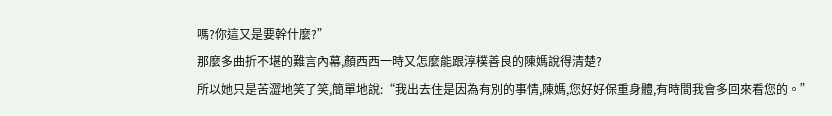嗎?你這又是要幹什麼?”
那麼多曲折不堪的難言內幕,顏西西一時又怎麼能跟淳樸善良的陳媽說得清楚?
所以她只是苦澀地笑了笑,簡單地說:“我出去住是因為有別的事情,陳媽,您好好保重身體,有時間我會多回來看您的。”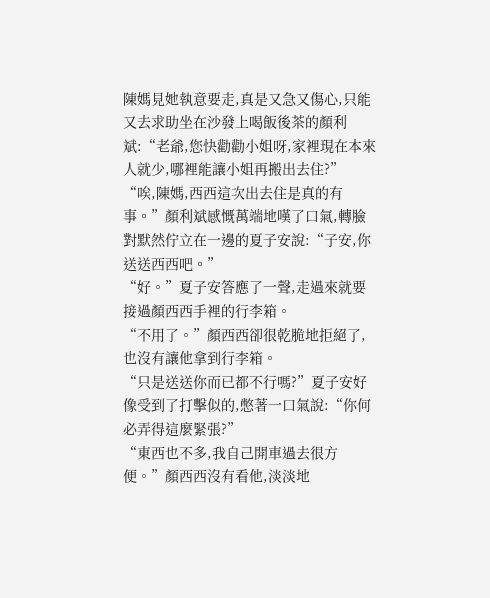陳媽見她執意要走,真是又急又傷心,只能又去求助坐在沙發上喝飯後茶的顏利斌:“老爺,您快勸勸小姐呀,家裡現在本來人就少,哪裡能讓小姐再搬出去住?”
“唉,陳媽,西西這次出去住是真的有事。”顏利斌感慨萬端地嘆了口氣,轉臉對默然佇立在一邊的夏子安說:“子安,你送送西西吧。”
“好。”夏子安答應了一聲,走過來就要接過顏西西手裡的行李箱。
“不用了。”顏西西卻很乾脆地拒絕了,也沒有讓他拿到行李箱。
“只是送送你而已都不行嗎?”夏子安好像受到了打擊似的,憋著一口氣說:“你何必弄得這麼緊張?”
“東西也不多,我自己開車過去很方便。”顏西西沒有看他,淡淡地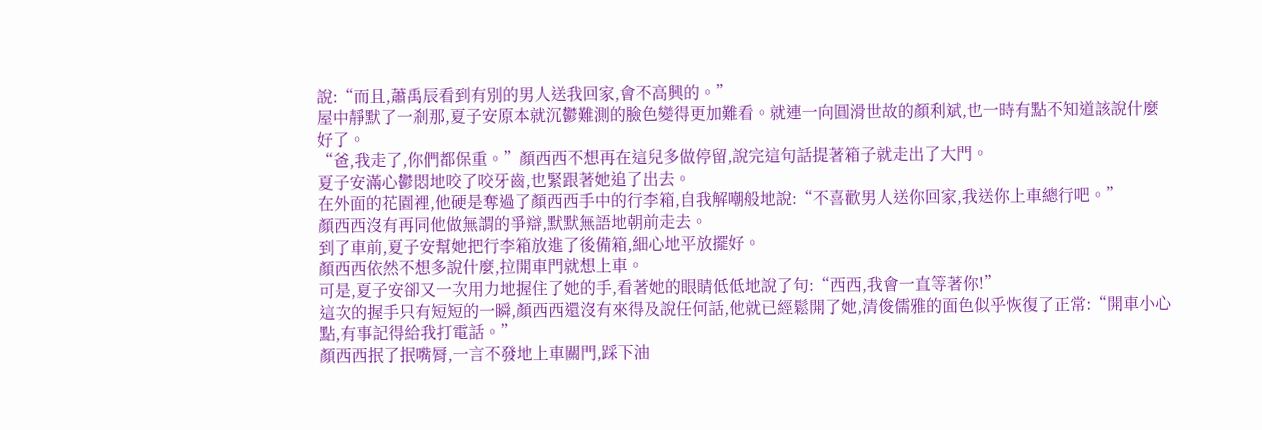說:“而且,蕭禹辰看到有別的男人送我回家,會不高興的。”
屋中靜默了一剎那,夏子安原本就沉鬱難測的臉色變得更加難看。就連一向圓滑世故的顏利斌,也一時有點不知道該說什麼好了。
“爸,我走了,你們都保重。”顏西西不想再在這兒多做停留,說完這句話提著箱子就走出了大門。
夏子安滿心鬱悶地咬了咬牙齒,也緊跟著她追了出去。
在外面的花園裡,他硬是奪過了顏西西手中的行李箱,自我解嘲般地說:“不喜歡男人送你回家,我送你上車總行吧。”
顏西西沒有再同他做無謂的爭辯,默默無語地朝前走去。
到了車前,夏子安幫她把行李箱放進了後備箱,細心地平放擺好。
顏西西依然不想多說什麼,拉開車門就想上車。
可是,夏子安卻又一次用力地握住了她的手,看著她的眼睛低低地說了句:“西西,我會一直等著你!”
這次的握手只有短短的一瞬,顏西西還沒有來得及說任何話,他就已經鬆開了她,清俊儒雅的面色似乎恢復了正常:“開車小心點,有事記得給我打電話。”
顏西西抿了抿嘴脣,一言不發地上車關門,踩下油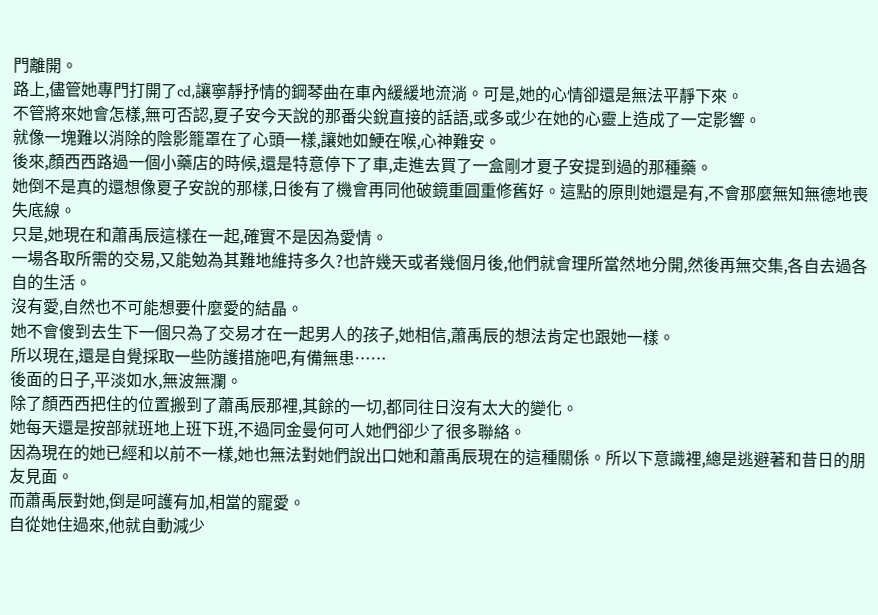門離開。
路上,儘管她專門打開了cd,讓寧靜抒情的鋼琴曲在車內緩緩地流淌。可是,她的心情卻還是無法平靜下來。
不管將來她會怎樣,無可否認,夏子安今天說的那番尖銳直接的話語,或多或少在她的心靈上造成了一定影響。
就像一塊難以消除的陰影籠罩在了心頭一樣,讓她如鯁在喉,心神難安。
後來,顏西西路過一個小藥店的時候,還是特意停下了車,走進去買了一盒剛才夏子安提到過的那種藥。
她倒不是真的還想像夏子安說的那樣,日後有了機會再同他破鏡重圓重修舊好。這點的原則她還是有,不會那麼無知無德地喪失底線。
只是,她現在和蕭禹辰這樣在一起,確實不是因為愛情。
一場各取所需的交易,又能勉為其難地維持多久?也許幾天或者幾個月後,他們就會理所當然地分開,然後再無交集,各自去過各自的生活。
沒有愛,自然也不可能想要什麼愛的結晶。
她不會傻到去生下一個只為了交易才在一起男人的孩子,她相信,蕭禹辰的想法肯定也跟她一樣。
所以現在,還是自覺採取一些防護措施吧,有備無患……
後面的日子,平淡如水,無波無瀾。
除了顏西西把住的位置搬到了蕭禹辰那裡,其餘的一切,都同往日沒有太大的變化。
她每天還是按部就班地上班下班,不過同金曼何可人她們卻少了很多聯絡。
因為現在的她已經和以前不一樣,她也無法對她們說出口她和蕭禹辰現在的這種關係。所以下意識裡,總是逃避著和昔日的朋友見面。
而蕭禹辰對她,倒是呵護有加,相當的寵愛。
自從她住過來,他就自動減少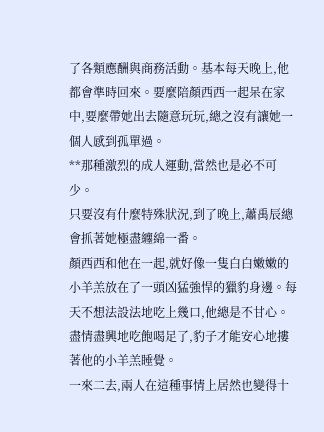了各類應酬與商務活動。基本每天晚上,他都會準時回來。要麼陪顏西西一起呆在家中,要麼帶她出去隨意玩玩,總之沒有讓她一個人感到孤單過。
**那種激烈的成人運動,當然也是必不可少。
只要沒有什麼特殊狀況,到了晚上,蕭禹辰總會抓著她極盡纏綿一番。
顏西西和他在一起,就好像一隻白白嫩嫩的小羊羔放在了一頭凶猛強悍的獵豹身邊。每天不想法設法地吃上幾口,他總是不甘心。
盡情盡興地吃飽喝足了,豹子才能安心地摟著他的小羊羔睡覺。
一來二去,兩人在這種事情上居然也變得十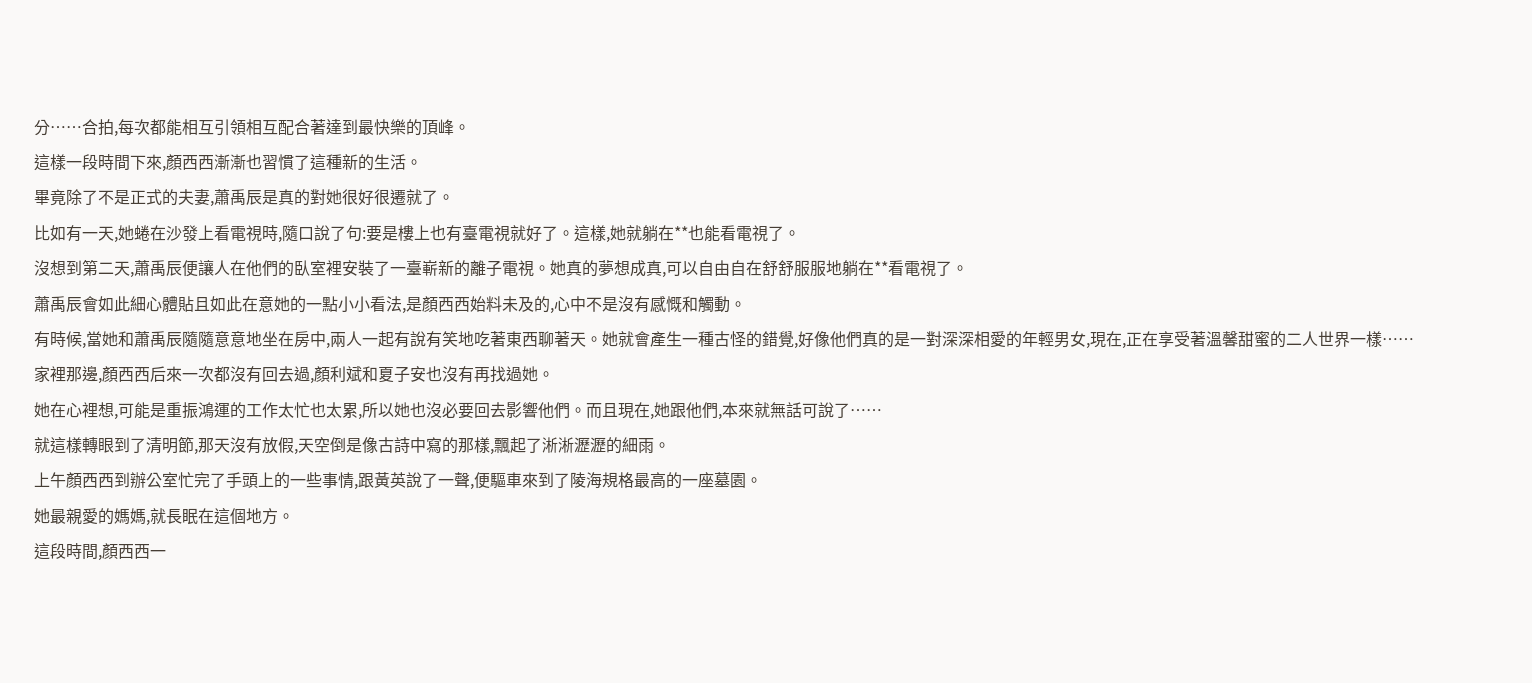分……合拍,每次都能相互引領相互配合著達到最快樂的頂峰。
這樣一段時間下來,顏西西漸漸也習慣了這種新的生活。
畢竟除了不是正式的夫妻,蕭禹辰是真的對她很好很遷就了。
比如有一天,她蜷在沙發上看電視時,隨口說了句:要是樓上也有臺電視就好了。這樣,她就躺在**也能看電視了。
沒想到第二天,蕭禹辰便讓人在他們的臥室裡安裝了一臺嶄新的離子電視。她真的夢想成真,可以自由自在舒舒服服地躺在**看電視了。
蕭禹辰會如此細心體貼且如此在意她的一點小小看法,是顏西西始料未及的,心中不是沒有感慨和觸動。
有時候,當她和蕭禹辰隨隨意意地坐在房中,兩人一起有說有笑地吃著東西聊著天。她就會產生一種古怪的錯覺,好像他們真的是一對深深相愛的年輕男女,現在,正在享受著溫馨甜蜜的二人世界一樣……
家裡那邊,顏西西后來一次都沒有回去過,顏利斌和夏子安也沒有再找過她。
她在心裡想,可能是重振鴻運的工作太忙也太累,所以她也沒必要回去影響他們。而且現在,她跟他們,本來就無話可說了……
就這樣轉眼到了清明節,那天沒有放假,天空倒是像古詩中寫的那樣,飄起了淅淅瀝瀝的細雨。
上午顏西西到辦公室忙完了手頭上的一些事情,跟黃英說了一聲,便驅車來到了陵海規格最高的一座墓園。
她最親愛的媽媽,就長眠在這個地方。
這段時間,顏西西一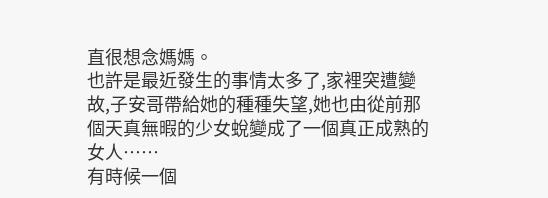直很想念媽媽。
也許是最近發生的事情太多了,家裡突遭變故,子安哥帶給她的種種失望,她也由從前那個天真無暇的少女蛻變成了一個真正成熟的女人……
有時候一個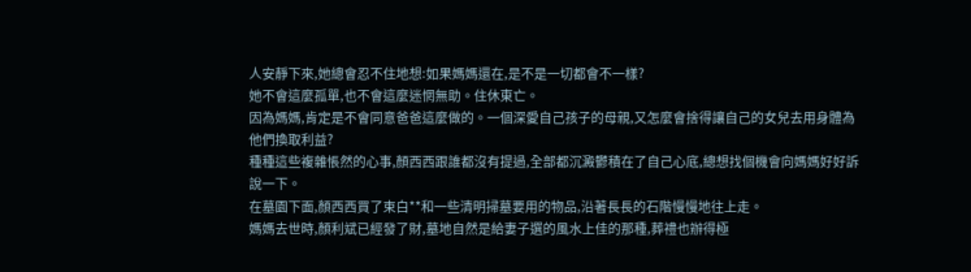人安靜下來,她總會忍不住地想:如果媽媽還在,是不是一切都會不一樣?
她不會這麼孤單,也不會這麼迷惘無助。住休東亡。
因為媽媽,肯定是不會同意爸爸這麼做的。一個深愛自己孩子的母親,又怎麼會捨得讓自己的女兒去用身體為他們換取利益?
種種這些複雜悵然的心事,顏西西跟誰都沒有提過,全部都沉澱鬱積在了自己心底,總想找個機會向媽媽好好訴說一下。
在墓園下面,顏西西買了束白**和一些清明掃墓要用的物品,沿著長長的石階慢慢地往上走。
媽媽去世時,顏利斌已經發了財,墓地自然是給妻子選的風水上佳的那種,葬禮也辦得極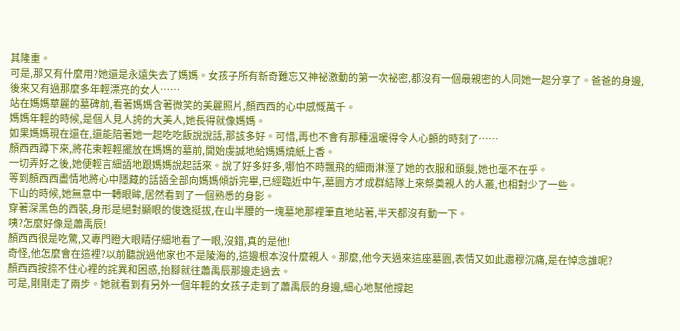其隆重。
可是,那又有什麼用?她還是永遠失去了媽媽。女孩子所有新奇難忘又神祕激動的第一次祕密,都沒有一個最親密的人同她一起分享了。爸爸的身邊,後來又有過那麼多年輕漂亮的女人……
站在媽媽華麗的墓碑前,看著媽媽含著微笑的美麗照片,顏西西的心中感慨萬千。
媽媽年輕的時候,是個人見人誇的大美人,她長得就像媽媽。
如果媽媽現在還在,還能陪著她一起吃吃飯說說話,那該多好。可惜,再也不會有那種溫暖得令人心顫的時刻了……
顏西西蹲下來,將花束輕輕擺放在媽媽的墓前,開始虔誠地給媽媽燒紙上香。
一切弄好之後,她便輕言細語地跟媽媽說起話來。說了好多好多,哪怕不時飄飛的細雨淋溼了她的衣服和頭髮,她也毫不在乎。
等到顏西西盡情地將心中隱藏的話語全部向媽媽傾訴完畢,已經臨近中午,墓園方才成群結隊上來祭奠親人的人叢,也相對少了一些。
下山的時候,她無意中一轉眼眸,居然看到了一個熟悉的身影。
穿著深黑色的西裝,身形是絕對顯眼的俊逸挺拔,在山半腰的一塊墓地那裡筆直地站著,半天都沒有動一下。
咦?怎麼好像是蕭禹辰!
顏西西很是吃驚,又專門瞪大眼睛仔細地看了一眼,沒錯,真的是他!
奇怪,他怎麼會在這裡?以前聽說過他家也不是陵海的,這邊根本沒什麼親人。那麼,他今天過來這座墓園,表情又如此肅穆沉痛,是在悼念誰呢?
顏西西按捺不住心裡的詫異和困惑,抬腳就往蕭禹辰那邊走過去。
可是,剛剛走了兩步。她就看到有另外一個年輕的女孩子走到了蕭禹辰的身邊,細心地幫他撐起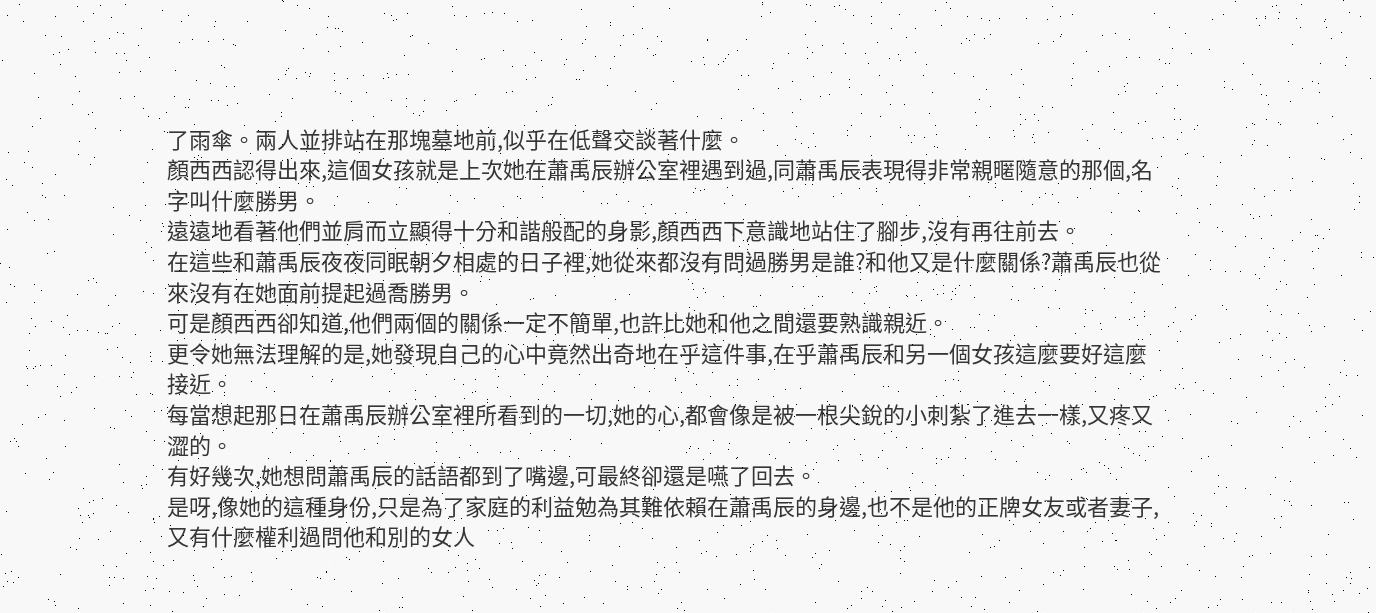了雨傘。兩人並排站在那塊墓地前,似乎在低聲交談著什麼。
顏西西認得出來,這個女孩就是上次她在蕭禹辰辦公室裡遇到過,同蕭禹辰表現得非常親暱隨意的那個,名字叫什麼勝男。
遠遠地看著他們並肩而立顯得十分和諧般配的身影,顏西西下意識地站住了腳步,沒有再往前去。
在這些和蕭禹辰夜夜同眠朝夕相處的日子裡,她從來都沒有問過勝男是誰?和他又是什麼關係?蕭禹辰也從來沒有在她面前提起過喬勝男。
可是顏西西卻知道,他們兩個的關係一定不簡單,也許比她和他之間還要熟識親近。
更令她無法理解的是,她發現自己的心中竟然出奇地在乎這件事,在乎蕭禹辰和另一個女孩這麼要好這麼接近。
每當想起那日在蕭禹辰辦公室裡所看到的一切,她的心,都會像是被一根尖銳的小刺紮了進去一樣,又疼又澀的。
有好幾次,她想問蕭禹辰的話語都到了嘴邊,可最終卻還是嚥了回去。
是呀,像她的這種身份,只是為了家庭的利益勉為其難依賴在蕭禹辰的身邊,也不是他的正牌女友或者妻子,又有什麼權利過問他和別的女人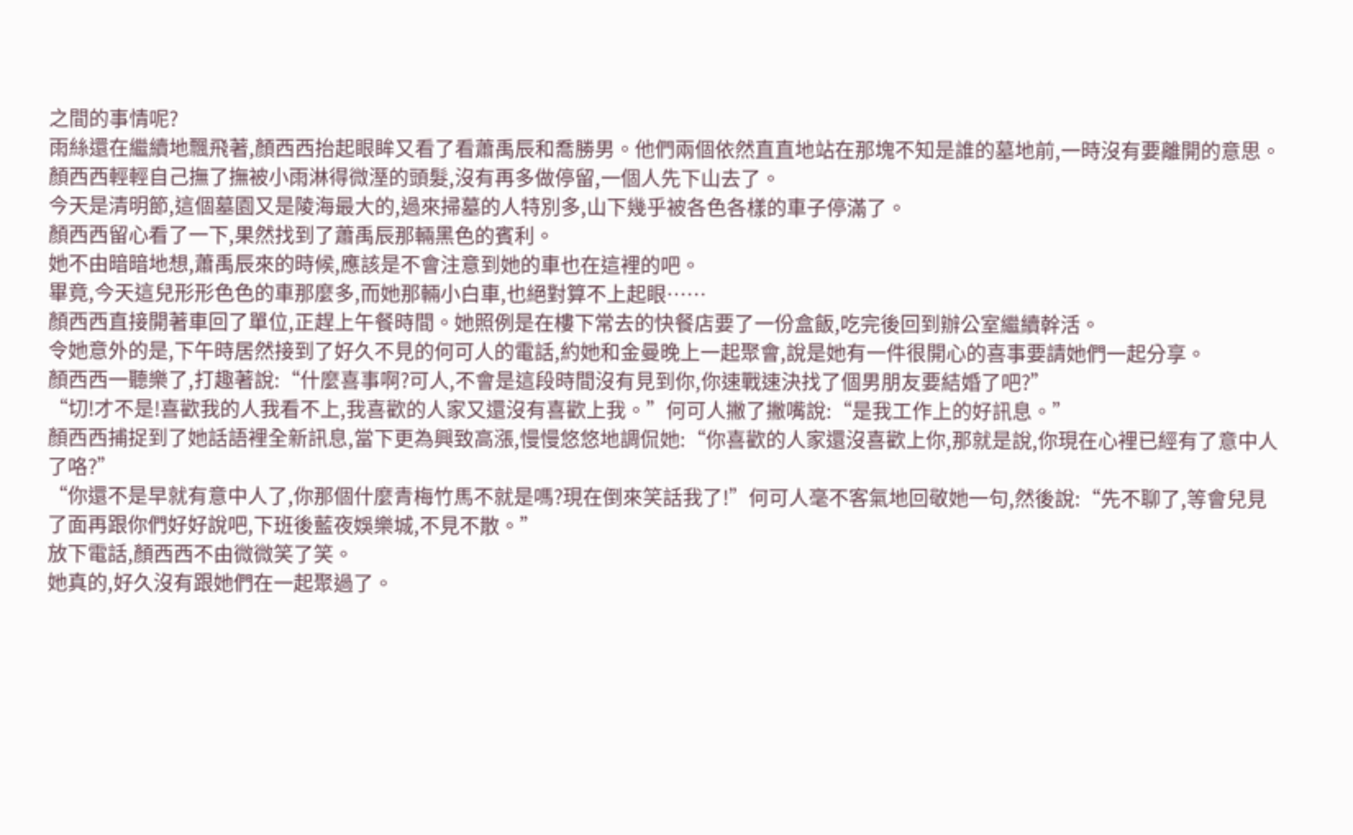之間的事情呢?
雨絲還在繼續地飄飛著,顏西西抬起眼眸又看了看蕭禹辰和喬勝男。他們兩個依然直直地站在那塊不知是誰的墓地前,一時沒有要離開的意思。
顏西西輕輕自己撫了撫被小雨淋得微溼的頭髮,沒有再多做停留,一個人先下山去了。
今天是清明節,這個墓園又是陵海最大的,過來掃墓的人特別多,山下幾乎被各色各樣的車子停滿了。
顏西西留心看了一下,果然找到了蕭禹辰那輛黑色的賓利。
她不由暗暗地想,蕭禹辰來的時候,應該是不會注意到她的車也在這裡的吧。
畢竟,今天這兒形形色色的車那麼多,而她那輛小白車,也絕對算不上起眼……
顏西西直接開著車回了單位,正趕上午餐時間。她照例是在樓下常去的快餐店要了一份盒飯,吃完後回到辦公室繼續幹活。
令她意外的是,下午時居然接到了好久不見的何可人的電話,約她和金曼晚上一起聚會,說是她有一件很開心的喜事要請她們一起分享。
顏西西一聽樂了,打趣著說:“什麼喜事啊?可人,不會是這段時間沒有見到你,你速戰速決找了個男朋友要結婚了吧?”
“切!才不是!喜歡我的人我看不上,我喜歡的人家又還沒有喜歡上我。”何可人撇了撇嘴說:“是我工作上的好訊息。”
顏西西捕捉到了她話語裡全新訊息,當下更為興致高漲,慢慢悠悠地調侃她:“你喜歡的人家還沒喜歡上你,那就是說,你現在心裡已經有了意中人了咯?”
“你還不是早就有意中人了,你那個什麼青梅竹馬不就是嗎?現在倒來笑話我了!”何可人毫不客氣地回敬她一句,然後說:“先不聊了,等會兒見了面再跟你們好好說吧,下班後藍夜娛樂城,不見不散。”
放下電話,顏西西不由微微笑了笑。
她真的,好久沒有跟她們在一起聚過了。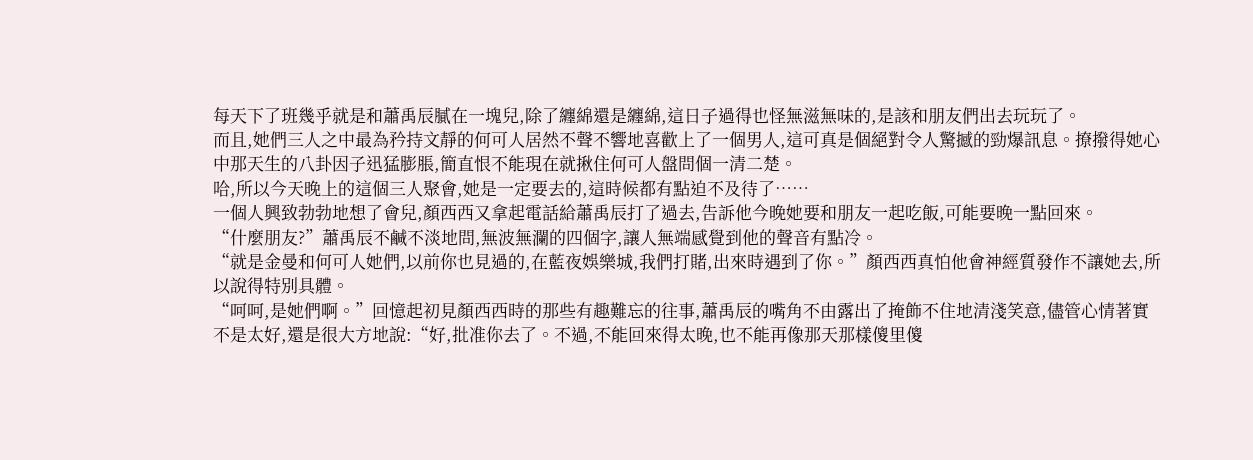每天下了班幾乎就是和蕭禹辰膩在一塊兒,除了纏綿還是纏綿,這日子過得也怪無滋無味的,是該和朋友們出去玩玩了。
而且,她們三人之中最為矜持文靜的何可人居然不聲不響地喜歡上了一個男人,這可真是個絕對令人驚撼的勁爆訊息。撩撥得她心中那天生的八卦因子迅猛膨脹,簡直恨不能現在就揪住何可人盤問個一清二楚。
哈,所以今天晚上的這個三人聚會,她是一定要去的,這時候都有點迫不及待了……
一個人興致勃勃地想了會兒,顏西西又拿起電話給蕭禹辰打了過去,告訴他今晚她要和朋友一起吃飯,可能要晚一點回來。
“什麼朋友?”蕭禹辰不鹹不淡地問,無波無瀾的四個字,讓人無端感覺到他的聲音有點冷。
“就是金曼和何可人她們,以前你也見過的,在藍夜娛樂城,我們打賭,出來時遇到了你。”顏西西真怕他會神經質發作不讓她去,所以說得特別具體。
“呵呵,是她們啊。”回憶起初見顏西西時的那些有趣難忘的往事,蕭禹辰的嘴角不由露出了掩飾不住地清淺笑意,儘管心情著實不是太好,還是很大方地說:“好,批准你去了。不過,不能回來得太晚,也不能再像那天那樣傻里傻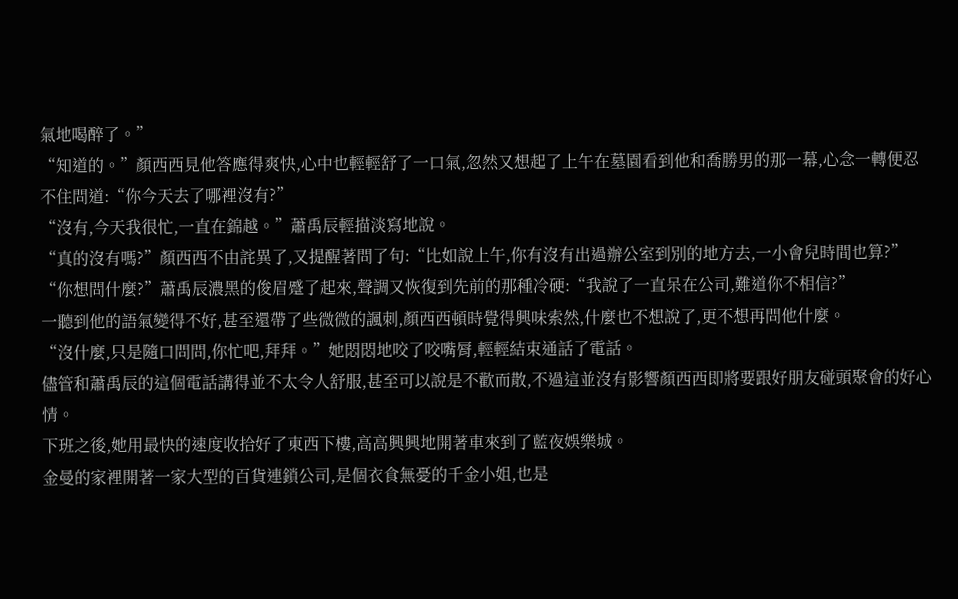氣地喝醉了。”
“知道的。”顏西西見他答應得爽快,心中也輕輕舒了一口氣,忽然又想起了上午在墓園看到他和喬勝男的那一幕,心念一轉便忍不住問道:“你今天去了哪裡沒有?”
“沒有,今天我很忙,一直在錦越。”蕭禹辰輕描淡寫地說。
“真的沒有嗎?”顏西西不由詫異了,又提醒著問了句:“比如說上午,你有沒有出過辦公室到別的地方去,一小會兒時間也算?”
“你想問什麼?”蕭禹辰濃黑的俊眉蹙了起來,聲調又恢復到先前的那種冷硬:“我說了一直呆在公司,難道你不相信?”
一聽到他的語氣變得不好,甚至還帶了些微微的諷刺,顏西西頓時覺得興味索然,什麼也不想說了,更不想再問他什麼。
“沒什麼,只是隨口問問,你忙吧,拜拜。”她悶悶地咬了咬嘴脣,輕輕結束通話了電話。
儘管和蕭禹辰的這個電話講得並不太令人舒服,甚至可以說是不歡而散,不過這並沒有影響顏西西即將要跟好朋友碰頭聚會的好心情。
下班之後,她用最快的速度收拾好了東西下樓,高高興興地開著車來到了藍夜娛樂城。
金曼的家裡開著一家大型的百貨連鎖公司,是個衣食無憂的千金小姐,也是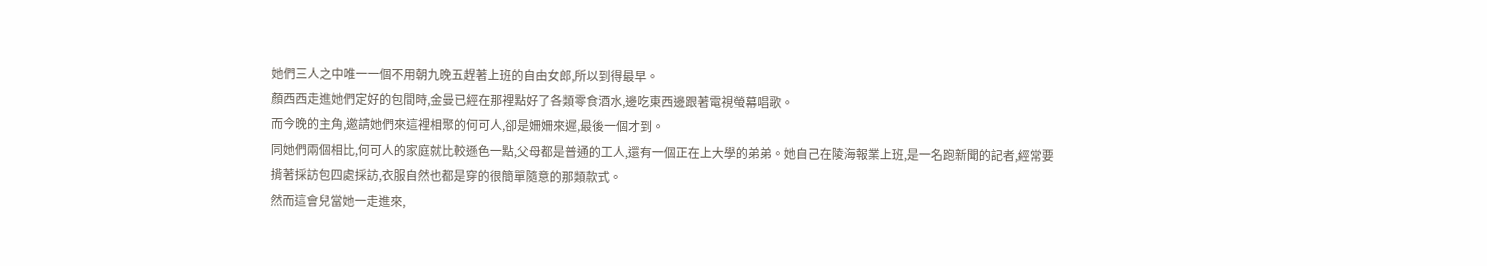她們三人之中唯一一個不用朝九晚五趕著上班的自由女郎,所以到得最早。
顏西西走進她們定好的包間時,金曼已經在那裡點好了各類零食酒水,邊吃東西邊跟著電視螢幕唱歌。
而今晚的主角,邀請她們來這裡相聚的何可人,卻是姍姍來遲,最後一個才到。
同她們兩個相比,何可人的家庭就比較遜色一點,父母都是普通的工人,還有一個正在上大學的弟弟。她自己在陵海報業上班,是一名跑新聞的記者,經常要揹著採訪包四處採訪,衣服自然也都是穿的很簡單隨意的那類款式。
然而這會兒當她一走進來,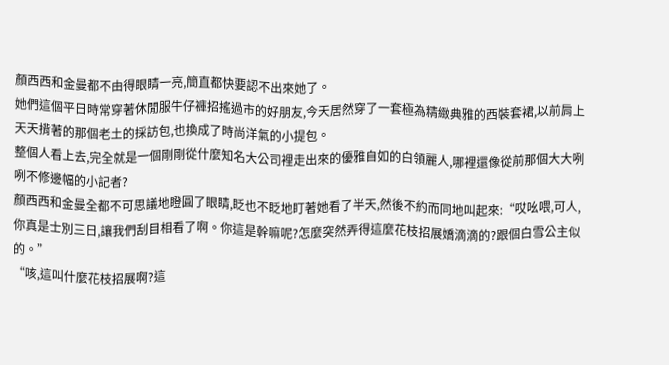顏西西和金曼都不由得眼睛一亮,簡直都快要認不出來她了。
她們這個平日時常穿著休閒服牛仔褲招搖過市的好朋友,今天居然穿了一套極為精緻典雅的西裝套裙,以前肩上天天揹著的那個老土的採訪包,也換成了時尚洋氣的小提包。
整個人看上去,完全就是一個剛剛從什麼知名大公司裡走出來的優雅自如的白領麗人,哪裡還像從前那個大大咧咧不修邊幅的小記者?
顏西西和金曼全都不可思議地瞪圓了眼睛,眨也不眨地盯著她看了半天,然後不約而同地叫起來:“哎吆喂,可人,你真是士別三日,讓我們刮目相看了啊。你這是幹嘛呢?怎麼突然弄得這麼花枝招展嬌滴滴的?跟個白雪公主似的。”
“咳,這叫什麼花枝招展啊?這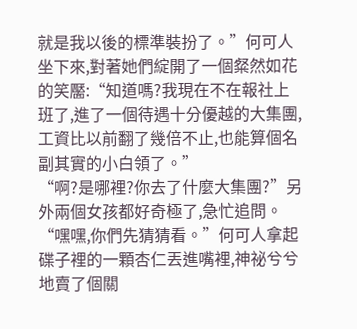就是我以後的標準裝扮了。”何可人坐下來,對著她們綻開了一個粲然如花的笑靨:“知道嗎?我現在不在報社上班了,進了一個待遇十分優越的大集團,工資比以前翻了幾倍不止,也能算個名副其實的小白領了。”
“啊?是哪裡?你去了什麼大集團?”另外兩個女孩都好奇極了,急忙追問。
“嘿嘿,你們先猜猜看。”何可人拿起碟子裡的一顆杏仁丟進嘴裡,神祕兮兮地賣了個關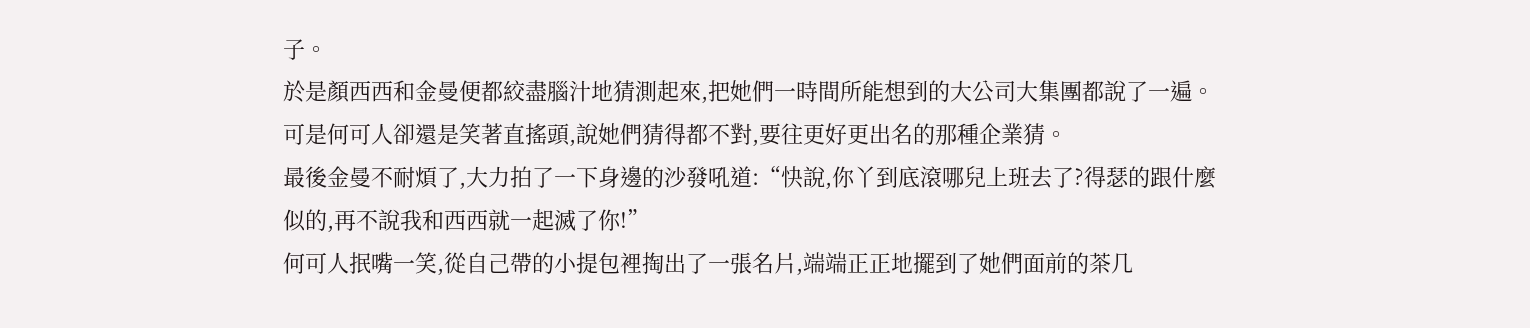子。
於是顏西西和金曼便都絞盡腦汁地猜測起來,把她們一時間所能想到的大公司大集團都說了一遍。
可是何可人卻還是笑著直搖頭,說她們猜得都不對,要往更好更出名的那種企業猜。
最後金曼不耐煩了,大力拍了一下身邊的沙發吼道:“快說,你丫到底滾哪兒上班去了?得瑟的跟什麼似的,再不說我和西西就一起滅了你!”
何可人抿嘴一笑,從自己帶的小提包裡掏出了一張名片,端端正正地擺到了她們面前的茶几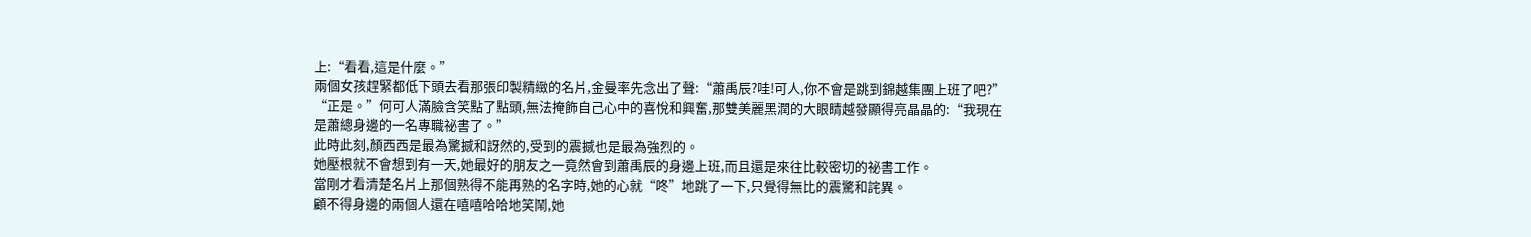上:“看看,這是什麼。”
兩個女孩趕緊都低下頭去看那張印製精緻的名片,金曼率先念出了聲:“蕭禹辰?哇!可人,你不會是跳到錦越集團上班了吧?”
“正是。”何可人滿臉含笑點了點頭,無法掩飾自己心中的喜悅和興奮,那雙美麗黑潤的大眼睛越發顯得亮晶晶的:“我現在是蕭總身邊的一名專職祕書了。”
此時此刻,顏西西是最為驚撼和訝然的,受到的震撼也是最為強烈的。
她壓根就不會想到有一天,她最好的朋友之一竟然會到蕭禹辰的身邊上班,而且還是來往比較密切的祕書工作。
當剛才看清楚名片上那個熟得不能再熟的名字時,她的心就“咚”地跳了一下,只覺得無比的震驚和詫異。
顧不得身邊的兩個人還在嘻嘻哈哈地笑鬧,她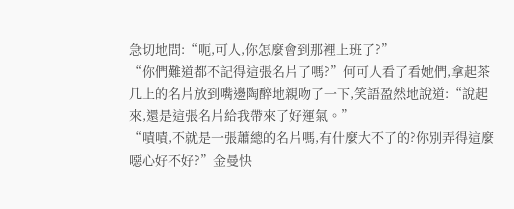急切地問:“呃,可人,你怎麼會到那裡上班了?”
“你們難道都不記得這張名片了嗎?”何可人看了看她們,拿起茶几上的名片放到嘴邊陶醉地親吻了一下,笑語盈然地說道:“說起來,還是這張名片給我帶來了好運氣。”
“嘖嘖,不就是一張蕭總的名片嗎,有什麼大不了的?你別弄得這麼噁心好不好?”金曼快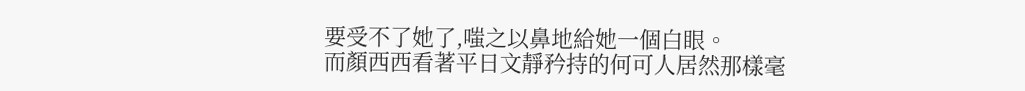要受不了她了,嗤之以鼻地給她一個白眼。
而顏西西看著平日文靜矜持的何可人居然那樣毫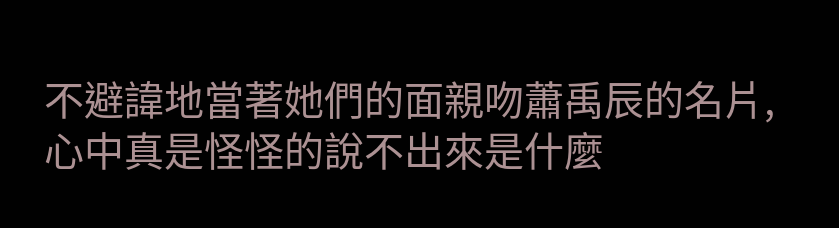不避諱地當著她們的面親吻蕭禹辰的名片,心中真是怪怪的說不出來是什麼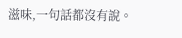滋味,一句話都沒有說。